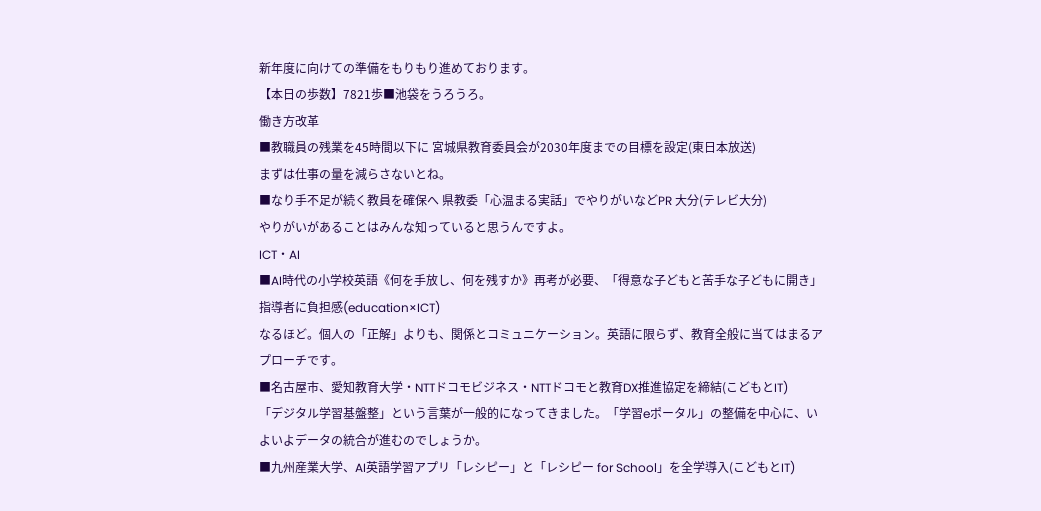新年度に向けての準備をもりもり進めております。
【本日の歩数】7821歩■池袋をうろうろ。
働き方改革
■教職員の残業を45時間以下に 宮城県教育委員会が2030年度までの目標を設定(東日本放送)
まずは仕事の量を減らさないとね。
■なり手不足が続く教員を確保へ 県教委「心温まる実話」でやりがいなどPR 大分(テレビ大分)
やりがいがあることはみんな知っていると思うんですよ。
ICT・AI
■AI時代の小学校英語《何を手放し、何を残すか》再考が必要、「得意な子どもと苦手な子どもに開き」指導者に負担感(education×ICT)
なるほど。個人の「正解」よりも、関係とコミュニケーション。英語に限らず、教育全般に当てはまるアプローチです。
■名古屋市、愛知教育大学・NTTドコモビジネス・NTTドコモと教育DX推進協定を締結(こどもとIT)
「デジタル学習基盤整」という言葉が一般的になってきました。「学習eポータル」の整備を中心に、いよいよデータの統合が進むのでしょうか。
■九州産業大学、AI英語学習アプリ「レシピー」と「レシピー for School」を全学導入(こどもとIT)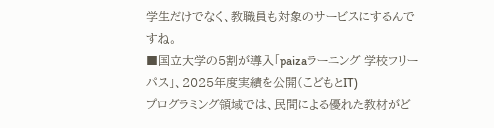学生だけでなく、教職員も対象のサービスにするんですね。
■国立大学の5割が導入「paizaラーニング 学校フリーパス」、2025年度実績を公開(こどもとIT)
プログラミング領域では、民間による優れた教材がど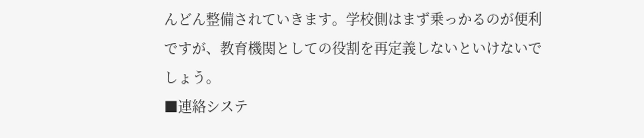んどん整備されていきます。学校側はまず乗っかるのが便利ですが、教育機関としての役割を再定義しないといけないでしょう。
■連絡システ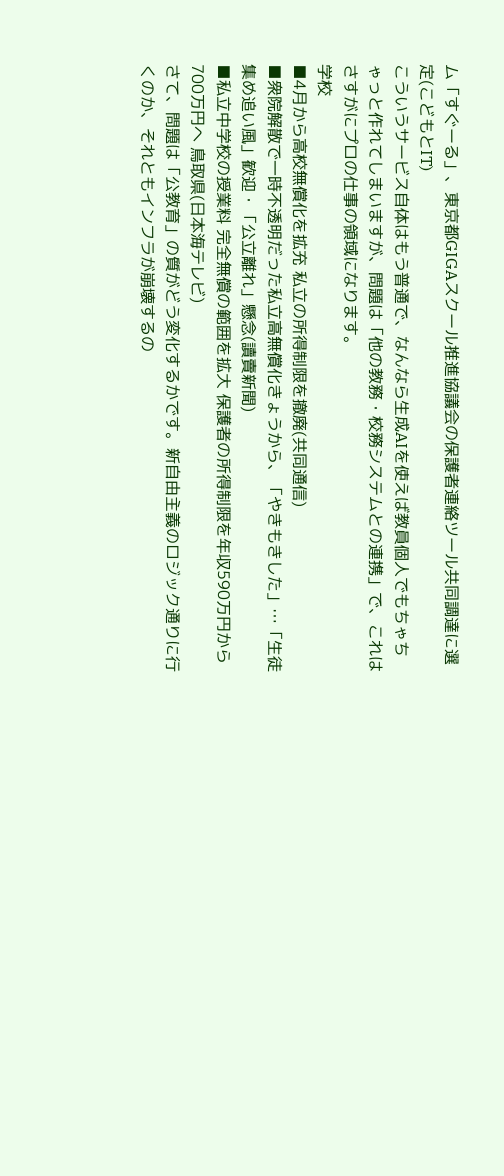ム「すぐーる」、東京都GIGAスクール推進協議会の保護者連絡ツール共同調達に選定(こどもとIT)
こういうサービス自体はもう普通で、なんなら生成AIを使えば教員個人でもちゃちゃっと作れてしまいますが、問題は「他の教務・校務システムとの連携」で、これはさすがにプロの仕事の領域になります。
学校
■4月から高校無償化を拡充 私立の所得制限を撤廃(共同通信)
■衆院解散で一時不透明だった私立高無償化きょうから、「やきもきした」…「生徒集め追い風」歓迎・「公立離れ」懸念(讀賣新聞)
■私立中学校の授業料 完全無償の範囲を拡大 保護者の所得制限を年収590万円から700万円へ 鳥取県(日本海テレビ)
さて、問題は「公教育」の質がどう変化するかです。新自由主義のロジック通りに行くのか、それともインフラが崩壊するの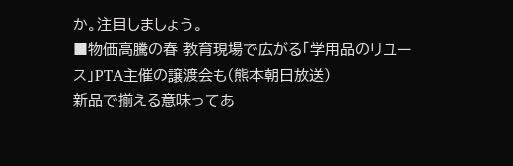か。注目しましょう。
■物価高騰の春 教育現場で広がる「学用品のリユース」PTA主催の譲渡会も(熊本朝日放送)
新品で揃える意味ってあ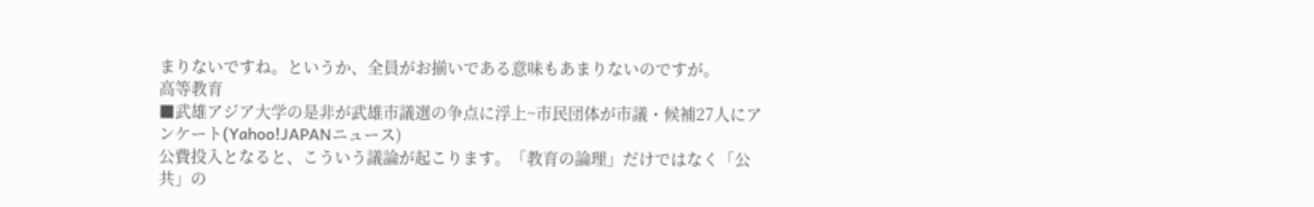まりないですね。というか、全員がお揃いである意味もあまりないのですが。
高等教育
■武雄アジア大学の是非が武雄市議選の争点に浮上~市民団体が市議・候補27人にアンケート(Yahoo!JAPANニュース)
公費投入となると、こういう議論が起こります。「教育の論理」だけではなく「公共」の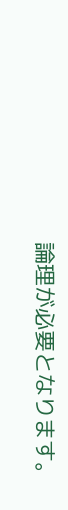論理が必要となります。